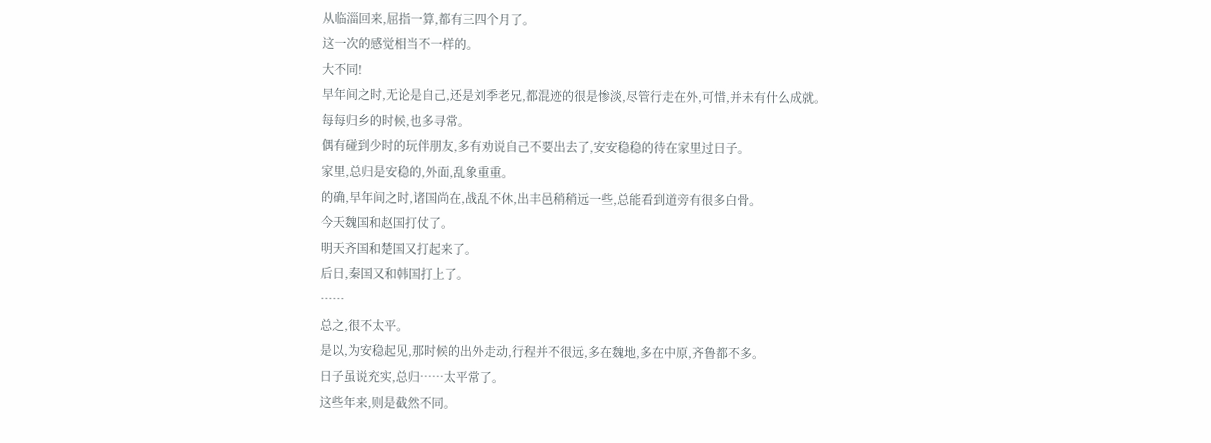从临淄回来,屈指一算,都有三四个月了。
这一次的感觉相当不一样的。
大不同!
早年间之时,无论是自己,还是刘季老兄,都混迹的很是惨淡,尽管行走在外,可惜,并未有什么成就。
每每归乡的时候,也多寻常。
偶有碰到少时的玩伴朋友,多有劝说自己不要出去了,安安稳稳的待在家里过日子。
家里,总归是安稳的,外面,乱象重重。
的确,早年间之时,诸国尚在,战乱不休,出丰邑稍稍远一些,总能看到道旁有很多白骨。
今天魏国和赵国打仗了。
明天齐国和楚国又打起来了。
后日,秦国又和韩国打上了。
……
总之,很不太平。
是以,为安稳起见,那时候的出外走动,行程并不很远,多在魏地,多在中原,齐鲁都不多。
日子虽说充实,总归……太平常了。
这些年来,则是截然不同。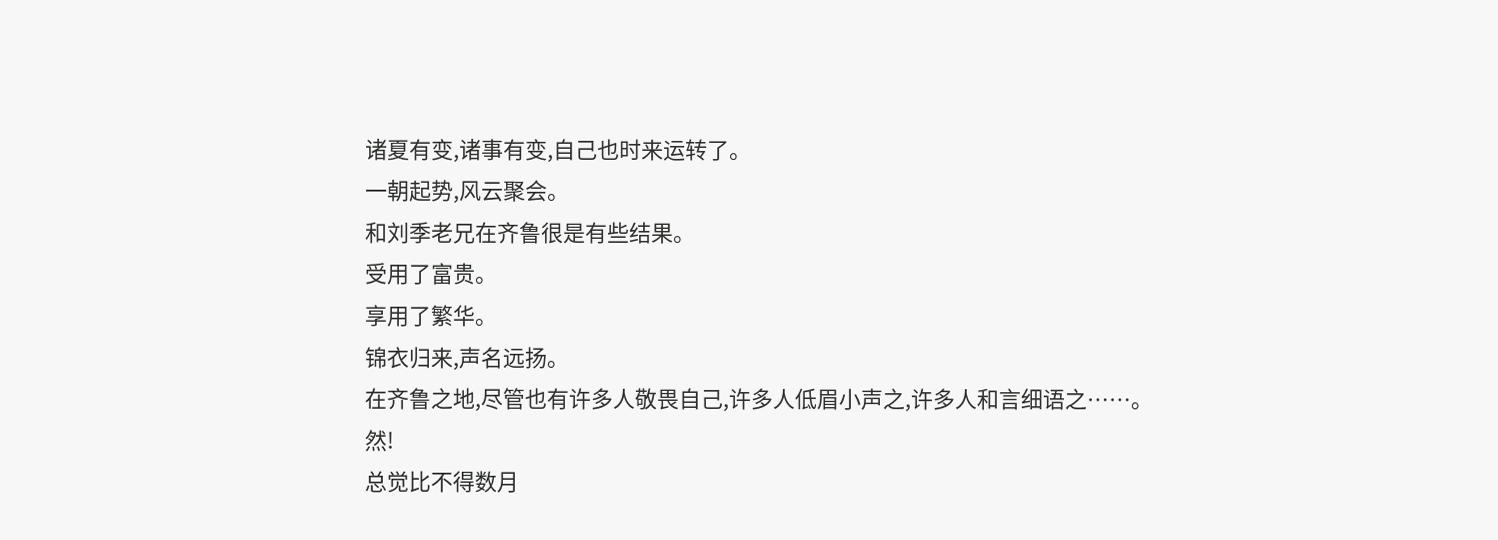诸夏有变,诸事有变,自己也时来运转了。
一朝起势,风云聚会。
和刘季老兄在齐鲁很是有些结果。
受用了富贵。
享用了繁华。
锦衣归来,声名远扬。
在齐鲁之地,尽管也有许多人敬畏自己,许多人低眉小声之,许多人和言细语之……。
然!
总觉比不得数月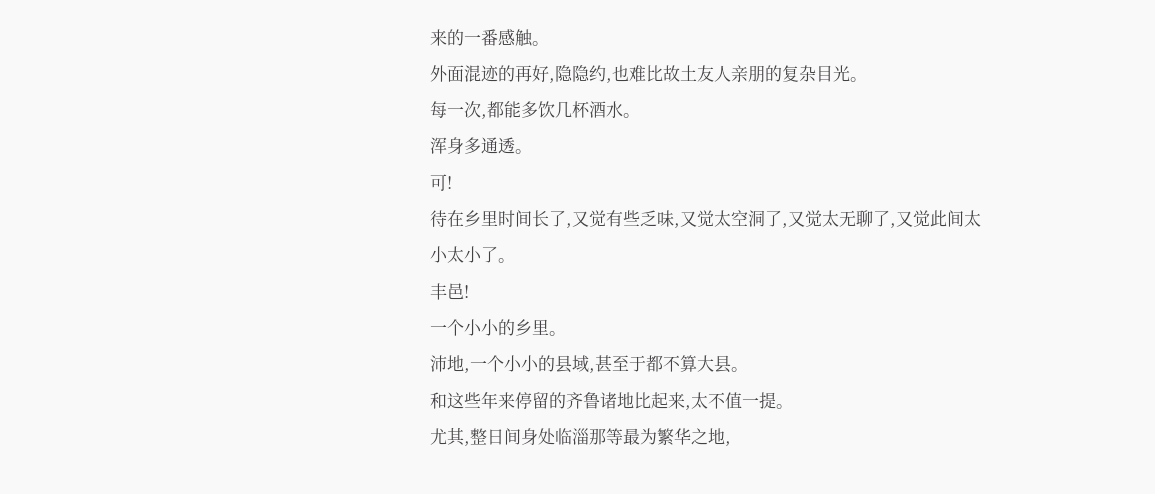来的一番感触。
外面混迹的再好,隐隐约,也难比故土友人亲朋的复杂目光。
每一次,都能多饮几杯酒水。
浑身多通透。
可!
待在乡里时间长了,又觉有些乏味,又觉太空洞了,又觉太无聊了,又觉此间太小太小了。
丰邑!
一个小小的乡里。
沛地,一个小小的县域,甚至于都不算大县。
和这些年来停留的齐鲁诸地比起来,太不值一提。
尤其,整日间身处临淄那等最为繁华之地,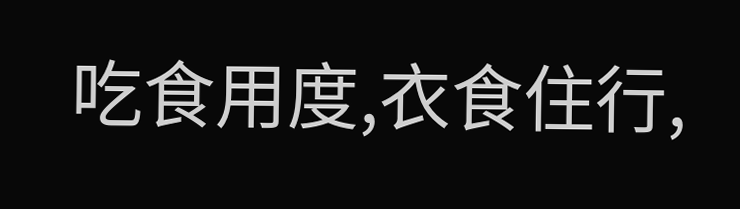吃食用度,衣食住行,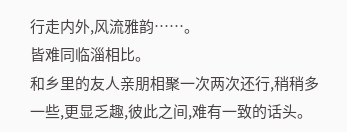行走内外,风流雅韵……。
皆难同临淄相比。
和乡里的友人亲朋相聚一次两次还行,稍稍多一些,更显乏趣,彼此之间,难有一致的话头。